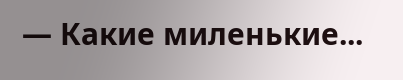— Какие миленькие...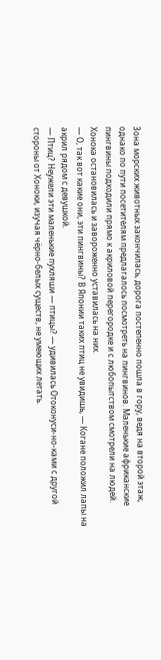Зона морских животных закончилась, дорога постепенно пошла в гору, ведя на второй этаж, однако по пути посетителям предлагалось посмотреть на пингвинов. Маленькие африканские пингвины подходили прямо к акриловой перегородке и с любопытством смотрели на людей. Хонока остановилась и завороженно уставилась на них.
— О, так вот какие они, эти пингвины? В Японии таких птиц не увидишь, — Когане положил лапы на акрил рядом с девушкой.
— Птиц? Неужели эти маленькие пухляши — птицы? — удивилась Отоконуси-но-ками с другой стороны от Хоноки, изучая чёрно-белых существ, не умеющих летать.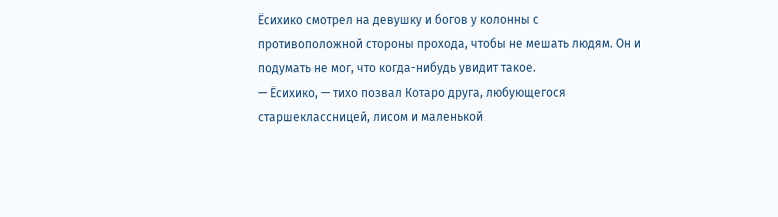Ёсихико смотрел на девушку и богов у колонны с противоположной стороны прохода, чтобы не мешать людям. Он и подумать не мог, что когда-нибудь увидит такое.
— Ёсихико, — тихо позвал Котаро друга, любующегося старшеклассницей, лисом и маленькой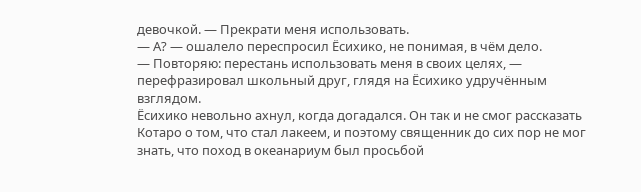девочкой. — Прекрати меня использовать.
— А? — ошалело переспросил Ёсихико, не понимая, в чём дело.
— Повторяю: перестань использовать меня в своих целях, — перефразировал школьный друг, глядя на Ёсихико удручённым взглядом.
Ёсихико невольно ахнул, когда догадался. Он так и не смог рассказать Котаро о том, что стал лакеем, и поэтому священник до сих пор не мог знать, что поход в океанариум был просьбой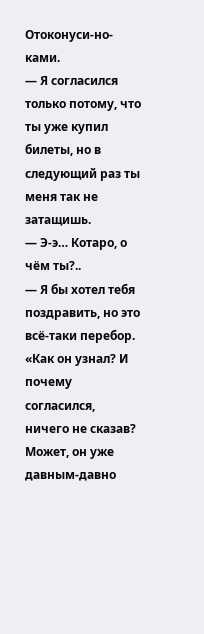Отоконуси-но-ками.
— Я согласился только потому, что ты уже купил билеты, но в следующий раз ты меня так не затащишь.
— Э-э… Котаро, о чём ты?..
— Я бы хотел тебя поздравить, но это всё-таки перебор.
«Как он узнал? И почему согласился, ничего не сказав? Может, он уже давным-давно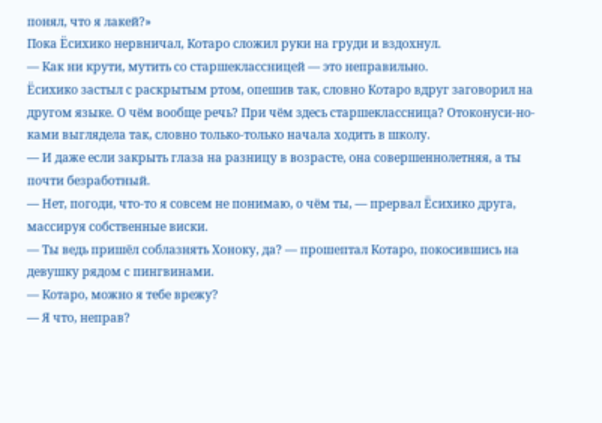понял, что я лакей?»
Пока Ёсихико нервничал, Котаро сложил руки на груди и вздохнул.
— Как ни крути, мутить со старшеклассницей — это неправильно.
Ёсихико застыл с раскрытым ртом, опешив так, словно Котаро вдруг заговорил на другом языке. О чём вообще речь? При чём здесь старшеклассница? Отоконуси-но-ками выглядела так, словно только-только начала ходить в школу.
— И даже если закрыть глаза на разницу в возрасте, она совершеннолетняя, а ты почти безработный.
— Нет, погоди, что-то я совсем не понимаю, о чём ты, — прервал Ёсихико друга, массируя собственные виски.
— Ты ведь пришёл соблазнять Хоноку, да? — прошептал Котаро, покосившись на девушку рядом с пингвинами.
— Котаро, можно я тебе врежу?
— Я что, неправ?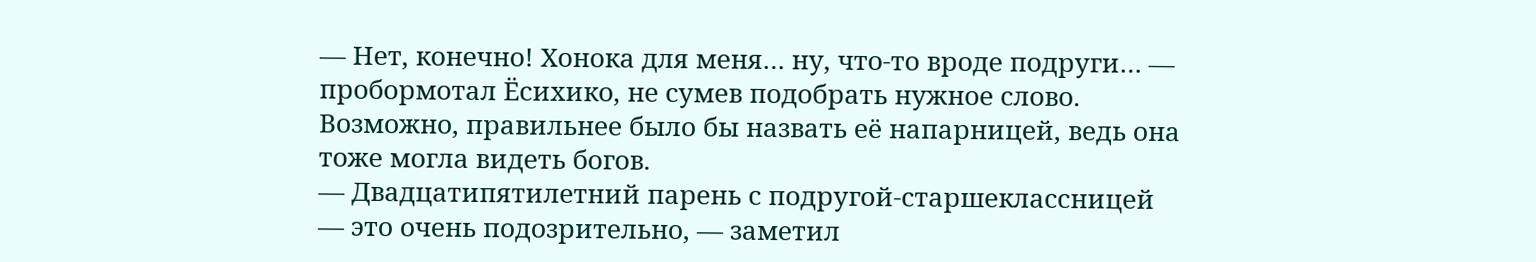— Нет, конечно! Хонока для меня… ну, что-то вроде подруги… — пробормотал Ёсихико, не сумев подобрать нужное слово.
Возможно, правильнее было бы назвать её напарницей, ведь она тоже могла видеть богов.
— Двадцатипятилетний парень с подругой-старшеклассницей — это очень подозрительно, — заметил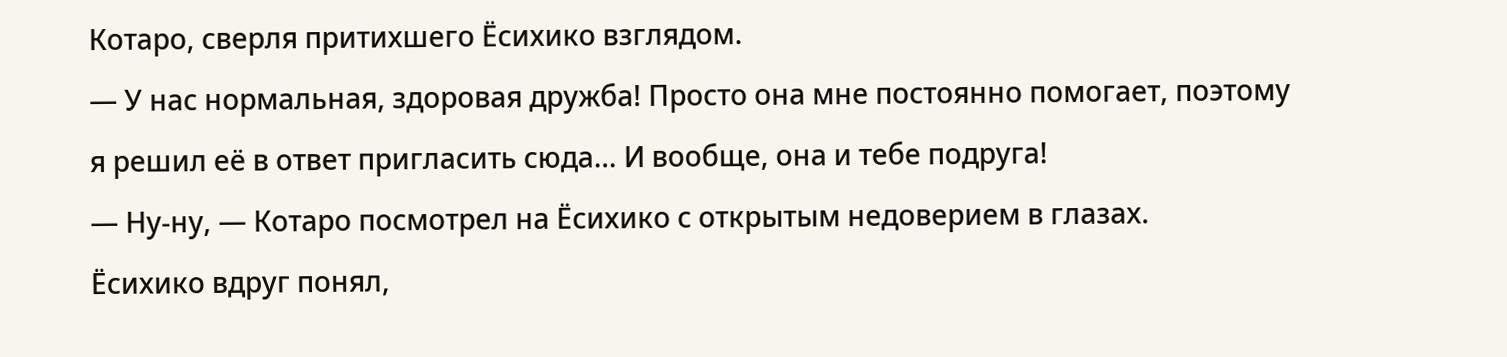Котаро, сверля притихшего Ёсихико взглядом.
— У нас нормальная, здоровая дружба! Просто она мне постоянно помогает, поэтому я решил её в ответ пригласить сюда… И вообще, она и тебе подруга!
— Ну-ну, — Котаро посмотрел на Ёсихико с открытым недоверием в глазах.
Ёсихико вдруг понял,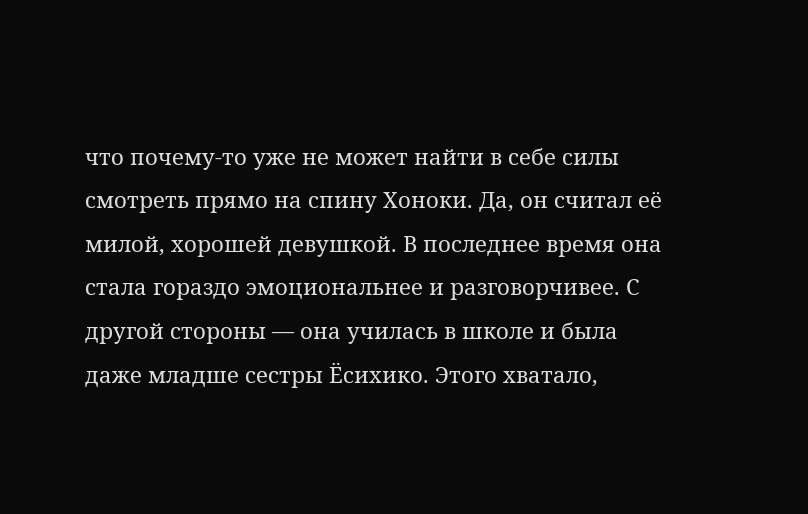что почему-то уже не может найти в себе силы смотреть прямо на спину Хоноки. Да, он считал её милой, хорошей девушкой. В последнее время она стала гораздо эмоциональнее и разговорчивее. С другой стороны — она училась в школе и была даже младше сестры Ёсихико. Этого хватало,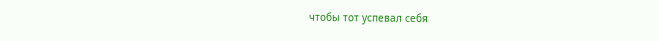чтобы тот успевал себя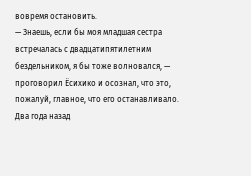вовремя остановить.
— Знаешь, если бы моя младшая сестра встречалась с двадцатипятилетним бездельником, я бы тоже волновался, — проговорил Ёсихико и осознал, что это, пожалуй, главное, что его останавливало.
Два года назад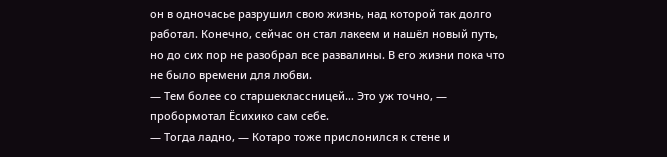он в одночасье разрушил свою жизнь, над которой так долго работал. Конечно, сейчас он стал лакеем и нашёл новый путь, но до сих пор не разобрал все развалины. В его жизни пока что не было времени для любви.
— Тем более со старшеклассницей… Это уж точно, — пробормотал Ёсихико сам себе.
— Тогда ладно, — Котаро тоже прислонился к стене и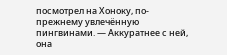посмотрел на Хоноку, по-прежнему увлечённую пингвинами. — Аккуратнее с ней, она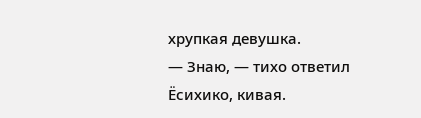хрупкая девушка.
— Знаю, — тихо ответил Ёсихико, кивая.